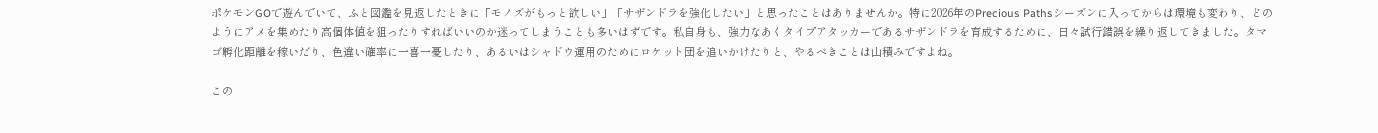ポケモンGOで遊んでいて、ふと図鑑を見返したときに「モノズがもっと欲しい」「サザンドラを強化したい」と思ったことはありませんか。特に2026年のPrecious Pathsシーズンに入ってからは環境も変わり、どのようにアメを集めたり高個体値を狙ったりすればいいのか迷ってしまうことも多いはずです。私自身も、強力なあくタイプアタッカーであるサザンドラを育成するために、日々試行錯誤を繰り返してきました。タマゴ孵化距離を稼いだり、色違い確率に一喜一憂したり、あるいはシャドウ運用のためにロケット団を追いかけたりと、やるべきことは山積みですよね。

この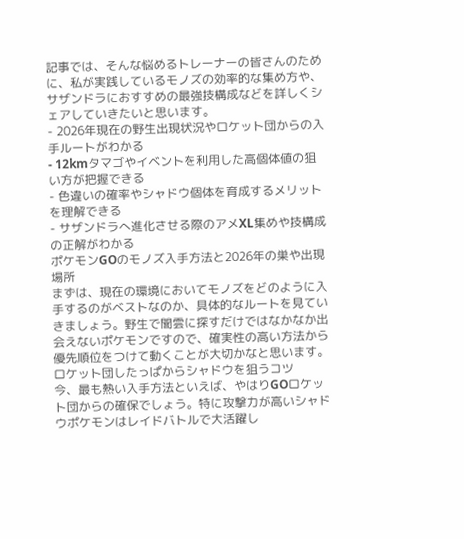記事では、そんな悩めるトレーナーの皆さんのために、私が実践しているモノズの効率的な集め方や、サザンドラにおすすめの最強技構成などを詳しくシェアしていきたいと思います。
- 2026年現在の野生出現状況やロケット団からの入手ルートがわかる
- 12kmタマゴやイベントを利用した高個体値の狙い方が把握できる
- 色違いの確率やシャドウ個体を育成するメリットを理解できる
- サザンドラへ進化させる際のアメXL集めや技構成の正解がわかる
ポケモンGOのモノズ入手方法と2026年の巣や出現場所
まずは、現在の環境においてモノズをどのように入手するのがベストなのか、具体的なルートを見ていきましょう。野生で闇雲に探すだけではなかなか出会えないポケモンですので、確実性の高い方法から優先順位をつけて動くことが大切かなと思います。
ロケット団したっぱからシャドウを狙うコツ
今、最も熱い入手方法といえば、やはりGOロケット団からの確保でしょう。特に攻撃力が高いシャドウポケモンはレイドバトルで大活躍し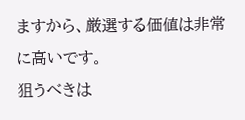ますから、厳選する価値は非常に高いです。
狙うべきは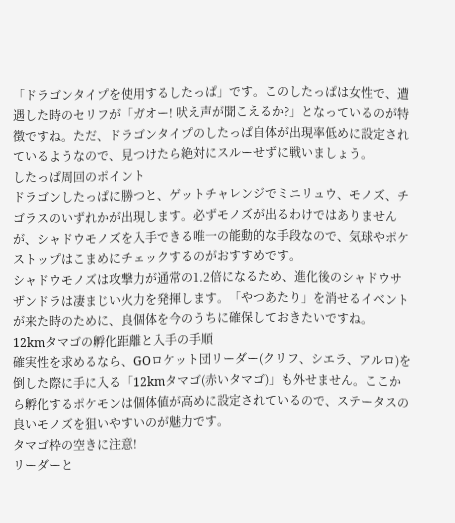「ドラゴンタイプを使用するしたっぱ」です。このしたっぱは女性で、遭遇した時のセリフが「ガオー! 吠え声が聞こえるか?」となっているのが特徴ですね。ただ、ドラゴンタイプのしたっぱ自体が出現率低めに設定されているようなので、見つけたら絶対にスルーせずに戦いましょう。
したっぱ周回のポイント
ドラゴンしたっぱに勝つと、ゲットチャレンジでミニリュウ、モノズ、チゴラスのいずれかが出現します。必ずモノズが出るわけではありませんが、シャドウモノズを入手できる唯一の能動的な手段なので、気球やポケストップはこまめにチェックするのがおすすめです。
シャドウモノズは攻撃力が通常の1.2倍になるため、進化後のシャドウサザンドラは凄まじい火力を発揮します。「やつあたり」を消せるイベントが来た時のために、良個体を今のうちに確保しておきたいですね。
12kmタマゴの孵化距離と入手の手順
確実性を求めるなら、GOロケット団リーダー(クリフ、シエラ、アルロ)を倒した際に手に入る「12kmタマゴ(赤いタマゴ)」も外せません。ここから孵化するポケモンは個体値が高めに設定されているので、ステータスの良いモノズを狙いやすいのが魅力です。
タマゴ枠の空きに注意!
リーダーと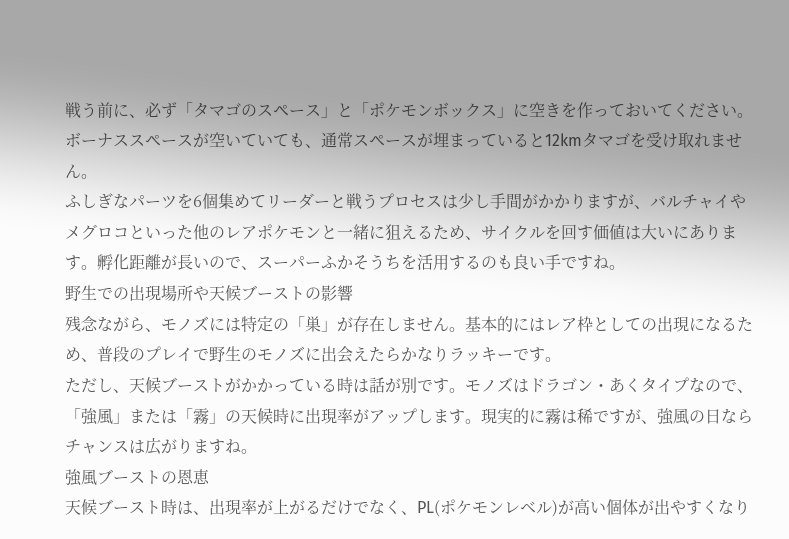戦う前に、必ず「タマゴのスペース」と「ポケモンボックス」に空きを作っておいてください。ボーナススペースが空いていても、通常スペースが埋まっていると12kmタマゴを受け取れません。
ふしぎなパーツを6個集めてリーダーと戦うプロセスは少し手間がかかりますが、バルチャイやメグロコといった他のレアポケモンと一緒に狙えるため、サイクルを回す価値は大いにあります。孵化距離が長いので、スーパーふかそうちを活用するのも良い手ですね。
野生での出現場所や天候ブーストの影響
残念ながら、モノズには特定の「巣」が存在しません。基本的にはレア枠としての出現になるため、普段のプレイで野生のモノズに出会えたらかなりラッキーです。
ただし、天候ブーストがかかっている時は話が別です。モノズはドラゴン・あくタイプなので、「強風」または「霧」の天候時に出現率がアップします。現実的に霧は稀ですが、強風の日ならチャンスは広がりますね。
強風ブーストの恩恵
天候ブースト時は、出現率が上がるだけでなく、PL(ポケモンレベル)が高い個体が出やすくなり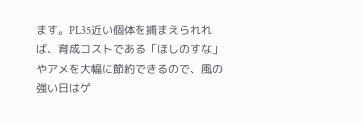ます。PL35近い個体を捕まえられれば、育成コストである「ほしのすな」やアメを大幅に節約できるので、風の強い日はゲ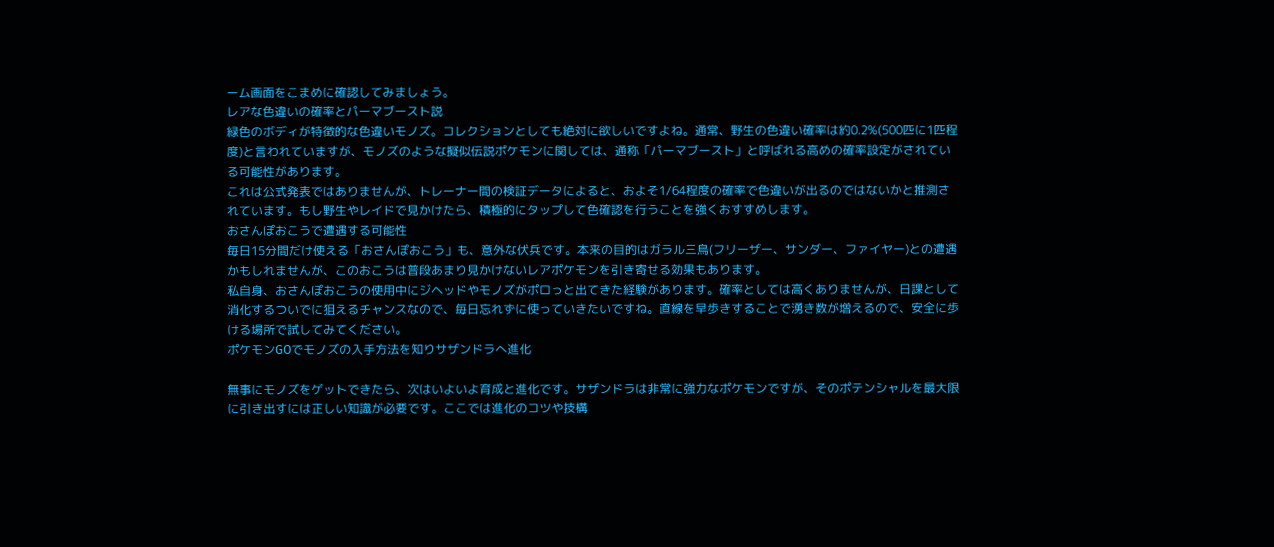ーム画面をこまめに確認してみましょう。
レアな色違いの確率とパーマブースト説
緑色のボディが特徴的な色違いモノズ。コレクションとしても絶対に欲しいですよね。通常、野生の色違い確率は約0.2%(500匹に1匹程度)と言われていますが、モノズのような擬似伝説ポケモンに関しては、通称「パーマブースト」と呼ばれる高めの確率設定がされている可能性があります。
これは公式発表ではありませんが、トレーナー間の検証データによると、およそ1/64程度の確率で色違いが出るのではないかと推測されています。もし野生やレイドで見かけたら、積極的にタップして色確認を行うことを強くおすすめします。
おさんぽおこうで遭遇する可能性
毎日15分間だけ使える「おさんぽおこう」も、意外な伏兵です。本来の目的はガラル三鳥(フリーザー、サンダー、ファイヤー)との遭遇かもしれませんが、このおこうは普段あまり見かけないレアポケモンを引き寄せる効果もあります。
私自身、おさんぽおこうの使用中にジヘッドやモノズがポロっと出てきた経験があります。確率としては高くありませんが、日課として消化するついでに狙えるチャンスなので、毎日忘れずに使っていきたいですね。直線を早歩きすることで湧き数が増えるので、安全に歩ける場所で試してみてください。
ポケモンGOでモノズの入手方法を知りサザンドラへ進化

無事にモノズをゲットできたら、次はいよいよ育成と進化です。サザンドラは非常に強力なポケモンですが、そのポテンシャルを最大限に引き出すには正しい知識が必要です。ここでは進化のコツや技構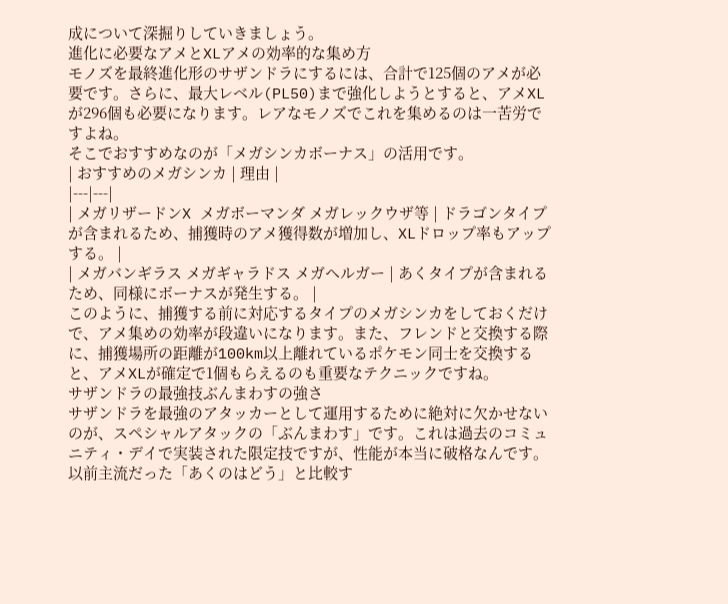成について深掘りしていきましょう。
進化に必要なアメとXLアメの効率的な集め方
モノズを最終進化形のサザンドラにするには、合計で125個のアメが必要です。さらに、最大レベル(PL50)まで強化しようとすると、アメXLが296個も必要になります。レアなモノズでこれを集めるのは一苦労ですよね。
そこでおすすめなのが「メガシンカボーナス」の活用です。
| おすすめのメガシンカ | 理由 |
|---|---|
| メガリザードンX メガボーマンダ メガレックウザ等 | ドラゴンタイプが含まれるため、捕獲時のアメ獲得数が増加し、XLドロップ率もアップする。 |
| メガバンギラス メガギャラドス メガヘルガー | あくタイプが含まれるため、同様にボーナスが発生する。 |
このように、捕獲する前に対応するタイプのメガシンカをしておくだけで、アメ集めの効率が段違いになります。また、フレンドと交換する際に、捕獲場所の距離が100km以上離れているポケモン同士を交換すると、アメXLが確定で1個もらえるのも重要なテクニックですね。
サザンドラの最強技ぶんまわすの強さ
サザンドラを最強のアタッカーとして運用するために絶対に欠かせないのが、スペシャルアタックの「ぶんまわす」です。これは過去のコミュニティ・デイで実装された限定技ですが、性能が本当に破格なんです。
以前主流だった「あくのはどう」と比較す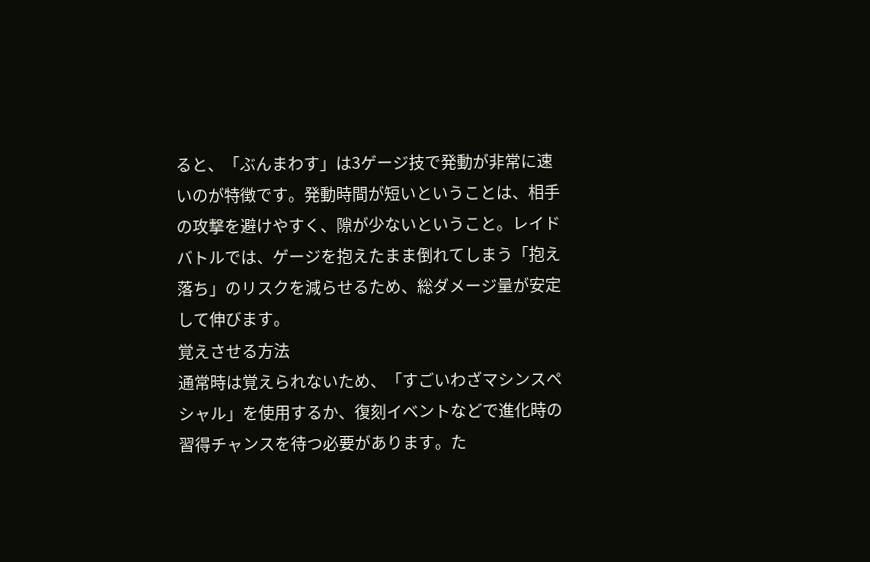ると、「ぶんまわす」は3ゲージ技で発動が非常に速いのが特徴です。発動時間が短いということは、相手の攻撃を避けやすく、隙が少ないということ。レイドバトルでは、ゲージを抱えたまま倒れてしまう「抱え落ち」のリスクを減らせるため、総ダメージ量が安定して伸びます。
覚えさせる方法
通常時は覚えられないため、「すごいわざマシンスペシャル」を使用するか、復刻イベントなどで進化時の習得チャンスを待つ必要があります。た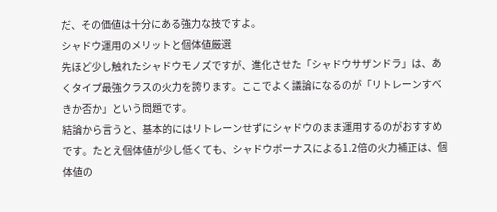だ、その価値は十分にある強力な技ですよ。
シャドウ運用のメリットと個体値厳選
先ほど少し触れたシャドウモノズですが、進化させた「シャドウサザンドラ」は、あくタイプ最強クラスの火力を誇ります。ここでよく議論になるのが「リトレーンすべきか否か」という問題です。
結論から言うと、基本的にはリトレーンせずにシャドウのまま運用するのがおすすめです。たとえ個体値が少し低くても、シャドウボーナスによる1.2倍の火力補正は、個体値の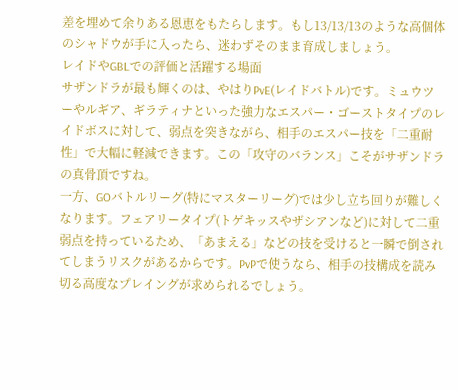差を埋めて余りある恩恵をもたらします。もし13/13/13のような高個体のシャドウが手に入ったら、迷わずそのまま育成しましょう。
レイドやGBLでの評価と活躍する場面
サザンドラが最も輝くのは、やはりPvE(レイドバトル)です。ミュウツーやルギア、ギラティナといった強力なエスパー・ゴーストタイプのレイドボスに対して、弱点を突きながら、相手のエスパー技を「二重耐性」で大幅に軽減できます。この「攻守のバランス」こそがサザンドラの真骨頂ですね。
一方、GOバトルリーグ(特にマスターリーグ)では少し立ち回りが難しくなります。フェアリータイプ(トゲキッスやザシアンなど)に対して二重弱点を持っているため、「あまえる」などの技を受けると一瞬で倒されてしまうリスクがあるからです。PvPで使うなら、相手の技構成を読み切る高度なプレイングが求められるでしょう。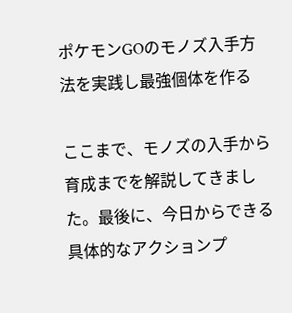ポケモンGOのモノズ入手方法を実践し最強個体を作る

ここまで、モノズの入手から育成までを解説してきました。最後に、今日からできる具体的なアクションプ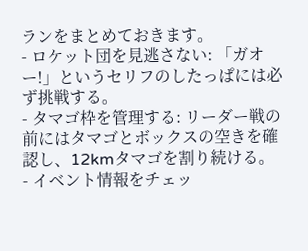ランをまとめておきます。
- ロケット団を見逃さない: 「ガオー!」というセリフのしたっぱには必ず挑戦する。
- タマゴ枠を管理する: リーダー戦の前にはタマゴとボックスの空きを確認し、12kmタマゴを割り続ける。
- イベント情報をチェッ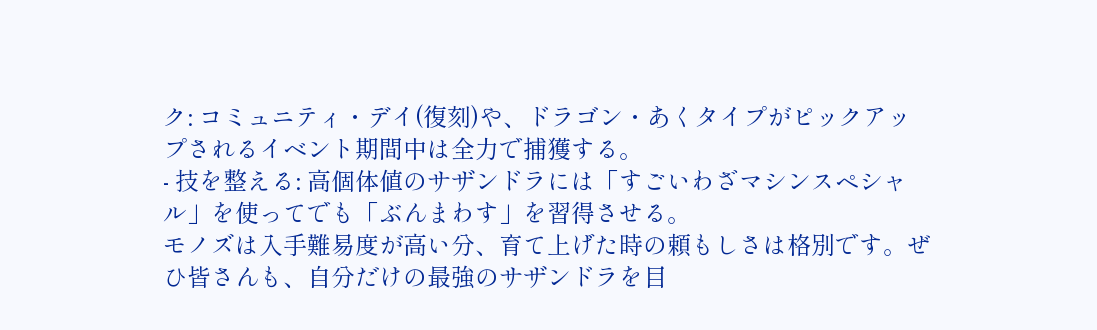ク: コミュニティ・デイ(復刻)や、ドラゴン・あくタイプがピックアップされるイベント期間中は全力で捕獲する。
- 技を整える: 高個体値のサザンドラには「すごいわざマシンスペシャル」を使ってでも「ぶんまわす」を習得させる。
モノズは入手難易度が高い分、育て上げた時の頼もしさは格別です。ぜひ皆さんも、自分だけの最強のサザンドラを目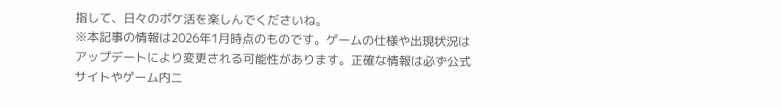指して、日々のポケ活を楽しんでくださいね。
※本記事の情報は2026年1月時点のものです。ゲームの仕様や出現状況はアップデートにより変更される可能性があります。正確な情報は必ず公式サイトやゲーム内ニ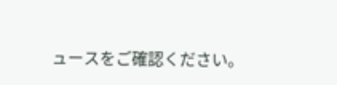ュースをご確認ください。